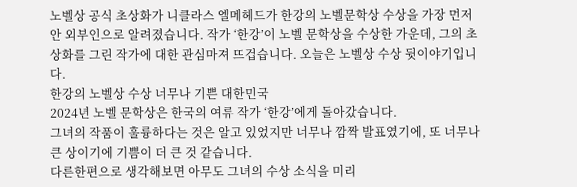노벨상 공식 초상화가 니클라스 엘메헤드가 한강의 노벨문학상 수상을 가장 먼저 안 외부인으로 알려졌습니다. 작가 ‘한강’이 노벨 문학상을 수상한 가운데, 그의 초상화를 그린 작가에 대한 관심마져 뜨겁습니다. 오늘은 노벨상 수상 뒷이야기입니다.
한강의 노벨상 수상 너무나 기쁜 대한민국
2024년 노벨 문학상은 한국의 여류 작가 ‘한강’에게 돌아갔습니다.
그녀의 작품이 훌륭하다는 것은 알고 있었지만 너무나 깜짝 발표였기에, 또 너무나 큰 상이기에 기쁨이 더 큰 것 같습니다.
다른한편으로 생각해보면 아무도 그녀의 수상 소식을 미리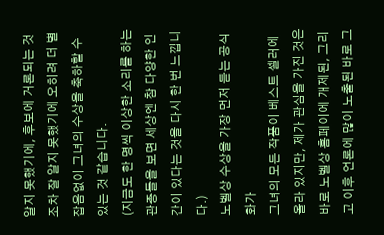알지 못했기에, 후보에 거론되는 것조차 잘 알지 못했기에 오히려 더 별 잡음없이 그녀의 수상을 축하할 수 있는 것 같습니다.
(지금도 한 명씩 이상한 소리를 하는 관종들을 보면 세상엔 참 다양한 인간이 있다는 것을 다시 한 번 느낍니다.)
노벨상 수상을 가장 먼저 듣는 공식화가
그녀의 모든 작품이 베스트 셀러에 올라 있지만, 제가 관심을 가진 것은 바로 노벨상 홈페이에 개제된, 그리고 이후 언론에 많이 노출된 바로 그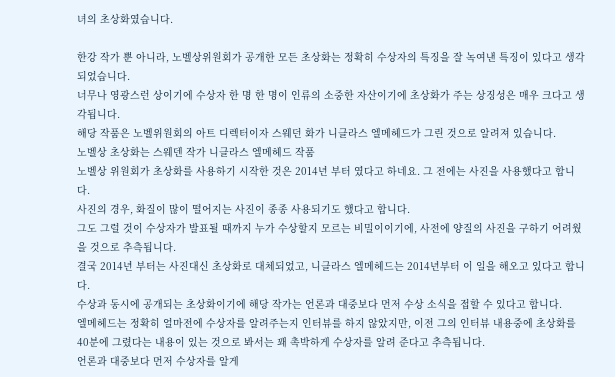녀의 초상화였습니다.

한강 작가 뿐 아니라, 노벨상위원회가 공개한 모든 초상화는 정확히 수상자의 특징을 잘 녹여낸 특징이 있다고 생각되었습니다.
너무나 영광스런 상이기에 수상자 한 명 한 명이 인류의 소중한 자산이기에 초상화가 주는 상징성은 매우 크다고 생각됩니다.
해당 작품은 노벨위원회의 아트 디렉터이자 스웨던 화가 니클라스 엘메헤드가 그린 것으로 알려져 있습니다.
노벨상 초상화는 스웨덴 작가 니클라스 엘메헤드 작품
노벨상 위원회가 초상화를 사용하기 시작한 것은 2014년 부터 였다고 하네요. 그 전에는 사진을 사용했다고 합니다.
사진의 경우, 화질이 많이 떨어지는 사진이 종종 사용되기도 했다고 합니다.
그도 그럴 것이 수상자가 발표될 때까지 누가 수상할지 모르는 비밀이이기에, 사전에 양질의 사진을 구하기 어려웠을 것으로 추측됩니다.
결국 2014년 부터는 사진대신 초상화로 대체되었고, 니클라스 엘메헤드는 2014년부터 이 일을 해오고 있다고 합니다.
수상과 동시에 공개되는 초상화이기에 해당 작가는 언론과 대중보다 먼저 수상 소식을 접할 수 있다고 합니다.
엘메헤드는 정확히 얼마전에 수상자를 알려주는지 인터뷰를 하지 않았지만, 이전 그의 인터뷰 내용중에 초상화를 40분에 그렸다는 내용이 있는 것으로 봐서는 꽤 촉박하게 수상자를 알려 준다고 추측됩니다.
언론과 대중보다 먼저 수상자를 알게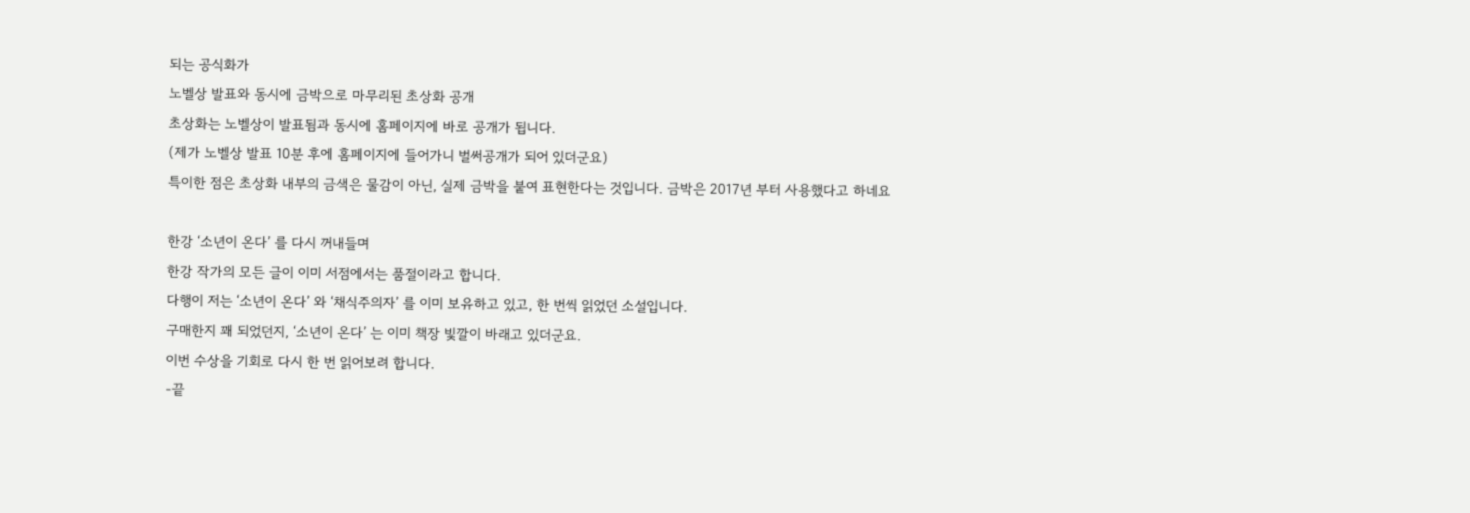되는 공식화가
노벨상 발표와 동시에 금박으로 마무리된 초상화 공개
초상화는 노벨상이 발표됨과 동시에 홈페이지에 바로 공개가 됩니다.
(제가 노벨상 발표 10분 후에 홈페이지에 들어가니 벌써공개가 되어 있더군요)
특이한 점은 초상화 내부의 금색은 물감이 아닌, 실제 금박을 붙여 표현한다는 것입니다. 금박은 2017년 부터 사용했다고 하네요

한강 ‘소년이 온다’ 를 다시 꺼내들며
한강 작가의 모든 글이 이미 서점에서는 품절이라고 합니다.
다행이 저는 ‘소년이 온다’ 와 ‘채식주의자’ 를 이미 보유하고 있고, 한 번씩 읽었던 소설입니다.
구매한지 꽤 되었던지, ‘소년이 온다’ 는 이미 책장 빛깔이 바래고 있더군요.
이번 수상을 기회로 다시 한 번 읽어보려 합니다.
-끝